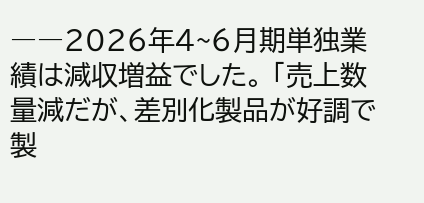――2026年4~6月期単独業績は減収増益でした。 「売上数量減だが、差別化製品が好調で製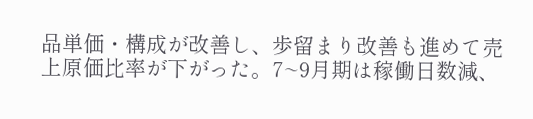品単価・構成が改善し、歩留まり改善も進めて売上原価比率が下がった。7~9月期は稼働日数減、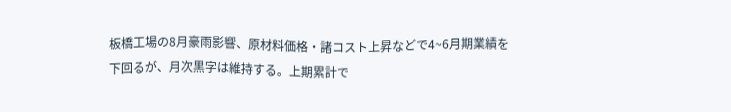板橋工場の8月豪雨影響、原材料価格・諸コスト上昇などで4~6月期業績を下回るが、月次黒字は維持する。上期累計で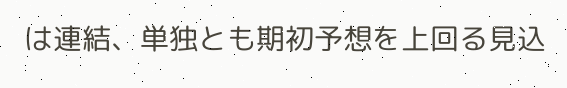は連結、単独とも期初予想を上回る見込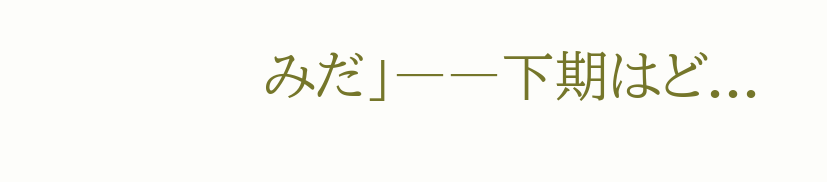みだ」――下期はど...